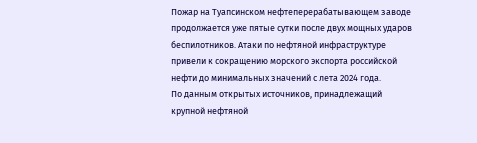Пожар на Туапсинском нефтеперерабатывающем заводе продолжается уже пятые сутки после двух мощных ударов беспилотников. Атаки по нефтяной инфраструктуре привели к сокращению морского экспорта российской нефти до минимальных значений с лета 2024 года.
По данным открытых источников, принадлежащий крупной нефтяной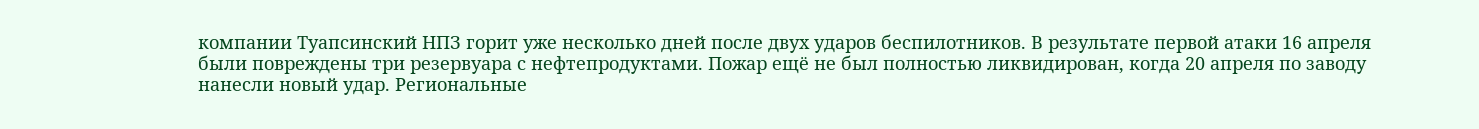компании Туапсинский НПЗ горит уже несколько дней после двух ударов беспилотников. В результате первой атаки 16 апреля были повреждены три резервуара с нефтепродуктами. Пожар ещё не был полностью ликвидирован, когда 20 апреля по заводу нанесли новый удар. Региональные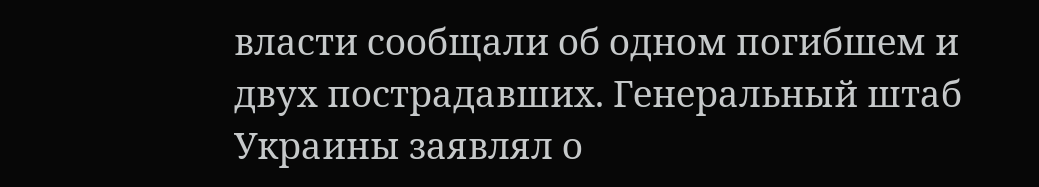власти сообщали об одном погибшем и двух пострадавших. Генеральный штаб Украины заявлял о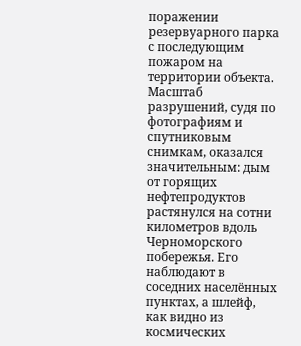поражении резервуарного парка с последующим пожаром на территории объекта.
Масштаб разрушений, судя по фотографиям и спутниковым снимкам, оказался значительным: дым от горящих нефтепродуктов растянулся на сотни километров вдоль Черноморского побережья. Его наблюдают в соседних населённых пунктах, а шлейф, как видно из космических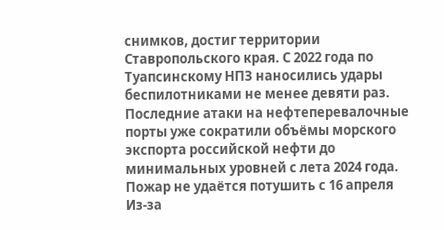снимков, достиг территории Ставропольского края. С 2022 года по Туапсинскому НПЗ наносились удары беспилотниками не менее девяти раз. Последние атаки на нефтеперевалочные порты уже сократили объёмы морского экспорта российской нефти до минимальных уровней с лета 2024 года.
Пожар не удаётся потушить с 16 апреля
Из‑за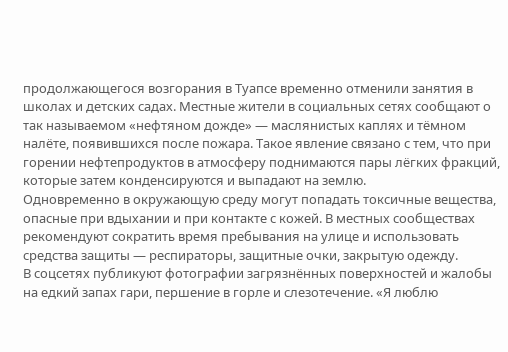продолжающегося возгорания в Туапсе временно отменили занятия в школах и детских садах. Местные жители в социальных сетях сообщают о так называемом «нефтяном дожде» — маслянистых каплях и тёмном налёте, появившихся после пожара. Такое явление связано с тем, что при горении нефтепродуктов в атмосферу поднимаются пары лёгких фракций, которые затем конденсируются и выпадают на землю.
Одновременно в окружающую среду могут попадать токсичные вещества, опасные при вдыхании и при контакте с кожей. В местных сообществах рекомендуют сократить время пребывания на улице и использовать средства защиты — респираторы, защитные очки, закрытую одежду.
В соцсетях публикуют фотографии загрязнённых поверхностей и жалобы на едкий запах гари, першение в горле и слезотечение. «Я люблю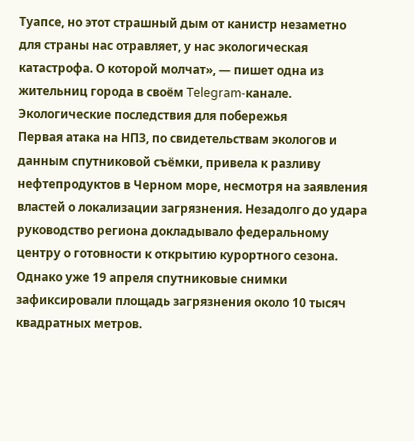Туапсе, но этот страшный дым от канистр незаметно для страны нас отравляет, у нас экологическая катастрофа. О которой молчат», — пишет одна из жительниц города в своём Telegram‑канале.
Экологические последствия для побережья
Первая атака на НПЗ, по свидетельствам экологов и данным спутниковой съёмки, привела к разливу нефтепродуктов в Черном море, несмотря на заявления властей о локализации загрязнения. Незадолго до удара руководство региона докладывало федеральному центру о готовности к открытию курортного сезона. Однако уже 19 апреля спутниковые снимки зафиксировали площадь загрязнения около 10 тысяч квадратных метров.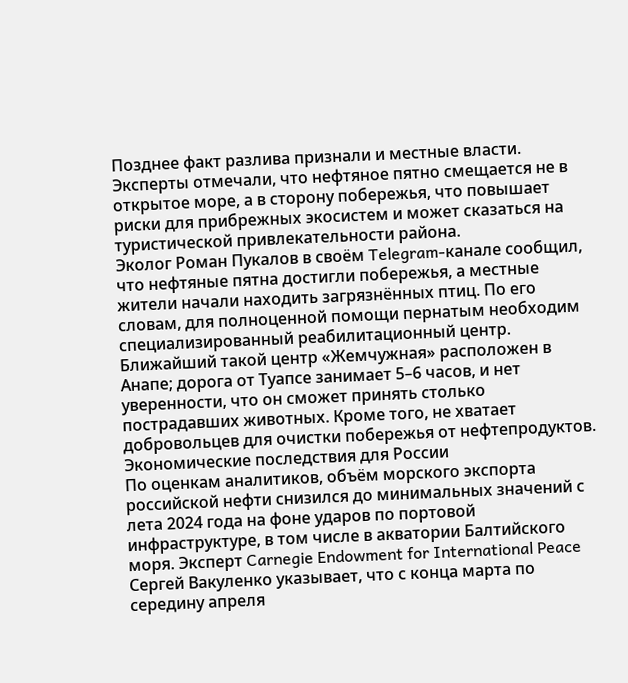Позднее факт разлива признали и местные власти.
Эксперты отмечали, что нефтяное пятно смещается не в открытое море, а в сторону побережья, что повышает риски для прибрежных экосистем и может сказаться на туристической привлекательности района.
Эколог Роман Пукалов в своём Telegram‑канале сообщил, что нефтяные пятна достигли побережья, а местные жители начали находить загрязнённых птиц. По его словам, для полноценной помощи пернатым необходим специализированный реабилитационный центр. Ближайший такой центр «Жемчужная» расположен в Анапе; дорога от Туапсе занимает 5–6 часов, и нет уверенности, что он сможет принять столько пострадавших животных. Кроме того, не хватает добровольцев для очистки побережья от нефтепродуктов.
Экономические последствия для России
По оценкам аналитиков, объём морского экспорта российской нефти снизился до минимальных значений с лета 2024 года на фоне ударов по портовой инфраструктуре, в том числе в акватории Балтийского моря. Эксперт Carnegie Endowment for International Peace Сергей Вакуленко указывает, что с конца марта по середину апреля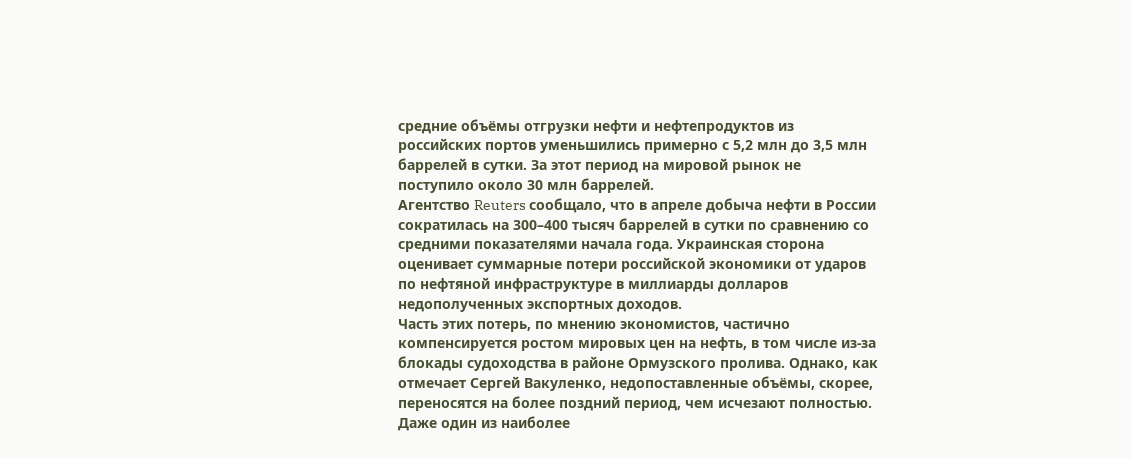средние объёмы отгрузки нефти и нефтепродуктов из российских портов уменьшились примерно с 5,2 млн до 3,5 млн баррелей в сутки. За этот период на мировой рынок не поступило около 30 млн баррелей.
Агентство Reuters сообщало, что в апреле добыча нефти в России сократилась на 300–400 тысяч баррелей в сутки по сравнению со средними показателями начала года. Украинская сторона оценивает суммарные потери российской экономики от ударов по нефтяной инфраструктуре в миллиарды долларов недополученных экспортных доходов.
Часть этих потерь, по мнению экономистов, частично компенсируется ростом мировых цен на нефть, в том числе из‑за блокады судоходства в районе Ормузского пролива. Однако, как отмечает Сергей Вакуленко, недопоставленные объёмы, скорее, переносятся на более поздний период, чем исчезают полностью. Даже один из наиболее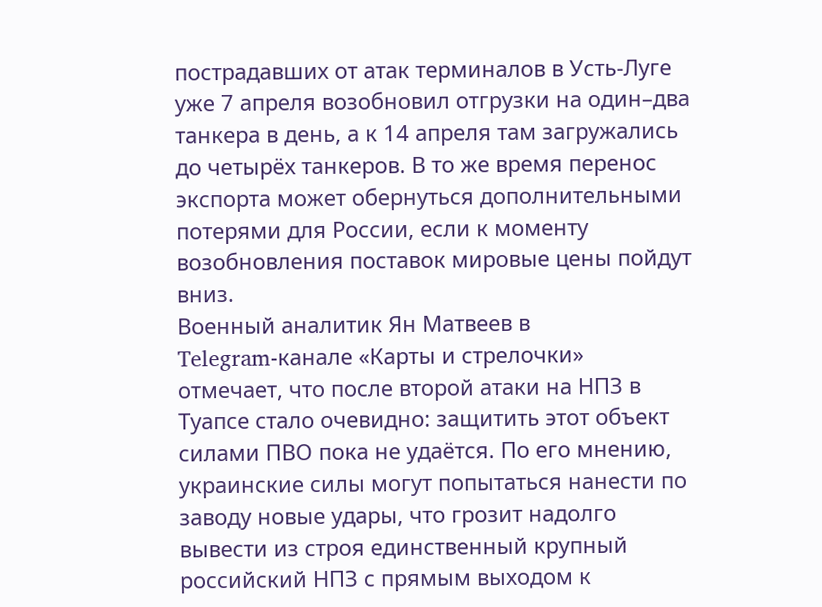пострадавших от атак терминалов в Усть‑Луге уже 7 апреля возобновил отгрузки на один–два танкера в день, а к 14 апреля там загружались до четырёх танкеров. В то же время перенос экспорта может обернуться дополнительными потерями для России, если к моменту возобновления поставок мировые цены пойдут вниз.
Военный аналитик Ян Матвеев в Telegram‑канале «Карты и стрелочки» отмечает, что после второй атаки на НПЗ в Туапсе стало очевидно: защитить этот объект силами ПВО пока не удаётся. По его мнению, украинские силы могут попытаться нанести по заводу новые удары, что грозит надолго вывести из строя единственный крупный российский НПЗ с прямым выходом к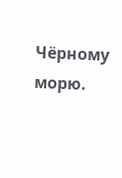Чёрному морю.